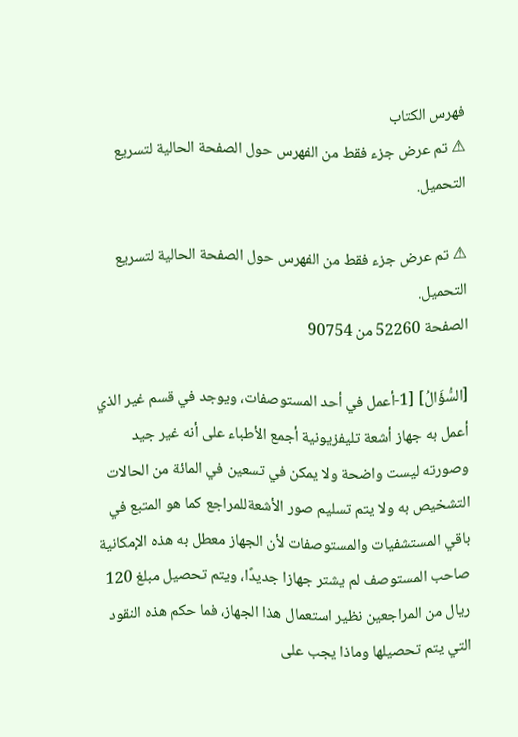فهرس الكتاب
⚠ تم عرض جزء فقط من الفهرس حول الصفحة الحالية لتسريع التحميل.

⚠ تم عرض جزء فقط من الفهرس حول الصفحة الحالية لتسريع التحميل.
الصفحة 52260 من 90754

[السُّؤَالُ] [1-أعمل في أحد المستوصفات، ويوجد في قسم غير الذي أعمل به جهاز أشعة تليفزيونية أجمع الأطباء على أنه غير جيد وصورته ليست واضحة ولا يمكن في تسعين في المائة من الحالات التشخيص به ولا يتم تسليم صور الأشعةللمراجع كما هو المتبع في باقي المستشفيات والمستوصفات لأن الجهاز معطل به هذه الإمكانية صاحب المستوصف لم يشتر جهازا جديدًا، ويتم تحصيل مبلغ 120 ريال من المراجعين نظير استعمال هذا الجهاز، فما حكم هذه النقود التي يتم تحصيلها وماذا يجب على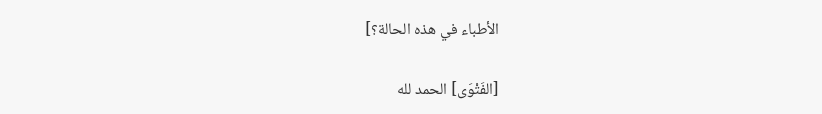الأطباء في هذه الحالة؟]

[الفَتْوَى] الحمد لله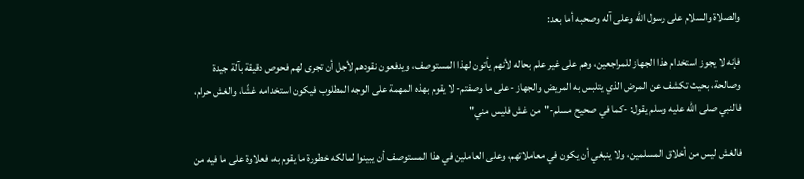والصلاة والسلام على رسول الله وعلى آله وصحبه أما بعد:

فإنه لا يجوز استخدام هذا الجهاز للمراجعين، وهم على غير علم بحاله لأنهم يأتون لهذا المستوصف، ويدفعون نقودهم لأجل أن تجرى لهم فحوص دقيقة بآلة جيدة وصالحة، بحيث تكشف عن المرض الذي يتلبس به المريض والجهاز -على ما وصفتم- لا يقوم بهذه المهمة على الوجه المطلوب فيكون استخدامه غشًا، والغش حرام، فالنبي صلى الله عليه وسلم يقول: -كما في صحيح مسلم-"من غش فليس مني"

فالغش ليس من أخلاق المسلمين، ولا ينبغي أن يكون في معاملاتهم، وعلى العاملين في هذا المستوصف أن يبينوا لمالكه خطورة ما يقوم به، فعلاوة على ما فيه من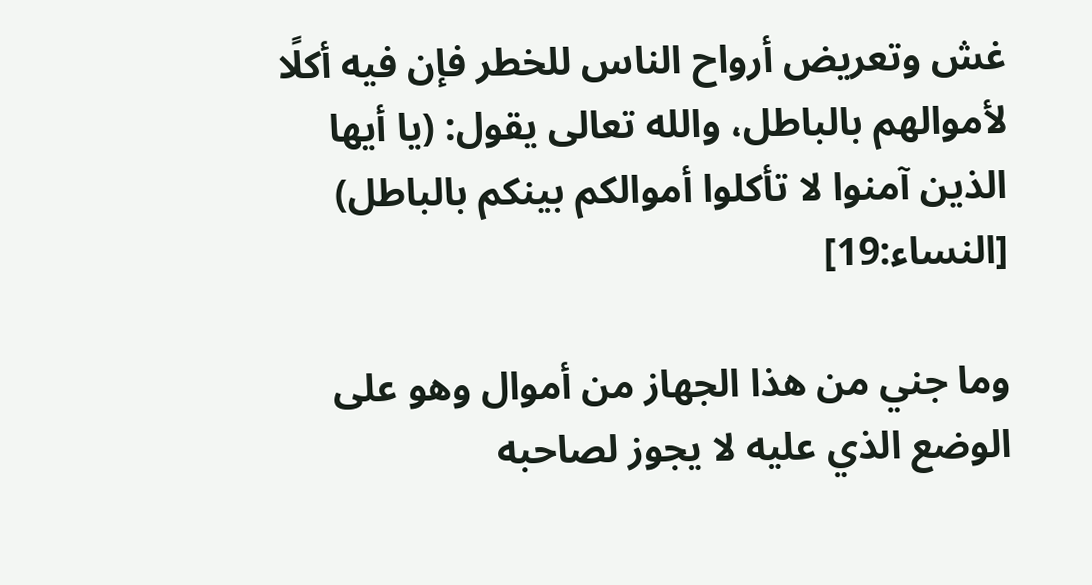غش وتعريض أرواح الناس للخطر فإن فيه أكلًا لأموالهم بالباطل، والله تعالى يقول: (يا أيها الذين آمنوا لا تأكلوا أموالكم بينكم بالباطل) [النساء:19]

وما جني من هذا الجهاز من أموال وهو على الوضع الذي عليه لا يجوز لصاحبه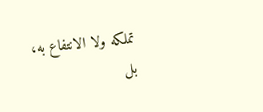تملكه ولا الانتفاع به، بل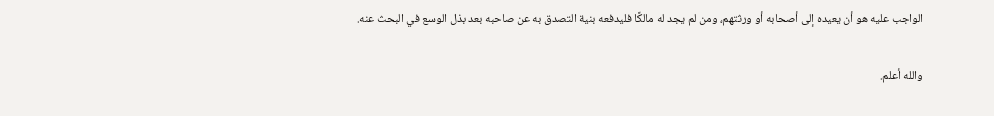الواجب عليه هو أن يعيده إلى أصحابه أو ورثتهم، ومن لم يجد له مالكًا فليدفعه بنية التصدق به عن صاحبه بعد بذل الوسع في البحث عنه.

والله أعلم.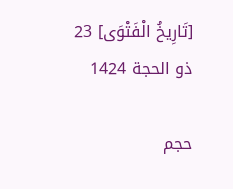[تَارِيخُ الْفَتْوَى] 23 ذو الحجة 1424

حجم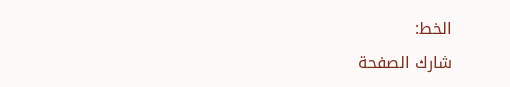الخط:
شارك الصفحة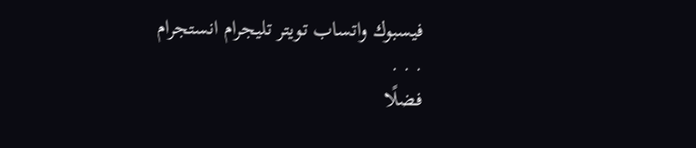فيسبوك واتساب تويتر تليجرام انستجرام
. . .
فضلًا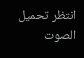انتظر تحميل الصوت